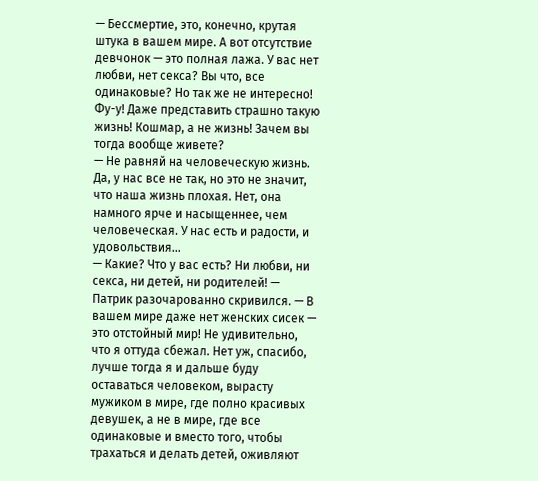— Бессмертие, это, конечно, крутая штука в вашем мире. А вот отсутствие девчонок — это полная лажа. У вас нет любви, нет секса? Вы что, все одинаковые? Но так же не интересно! Фу-у! Даже представить страшно такую жизнь! Кошмар, а не жизнь! Зачем вы тогда вообще живете?
— Не равняй на человеческую жизнь. Да, у нас все не так, но это не значит, что наша жизнь плохая. Нет, она намного ярче и насыщеннее, чем человеческая. У нас есть и радости, и удовольствия…
— Какие? Что у вас есть? Ни любви, ни секса, ни детей, ни родителей! — Патрик разочарованно скривился. — В вашем мире даже нет женских сисек — это отстойный мир! Не удивительно, что я оттуда сбежал. Нет уж, спасибо, лучше тогда я и дальше буду оставаться человеком, вырасту мужиком в мире, где полно красивых девушек, а не в мире, где все одинаковые и вместо того, чтобы трахаться и делать детей, оживляют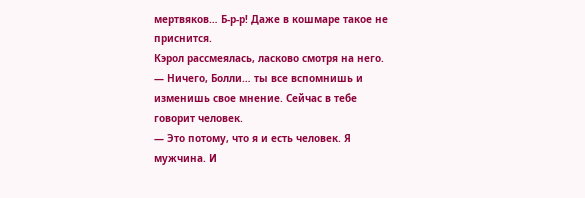мертвяков… Б-р-р! Даже в кошмаре такое не приснится.
Кэрол рассмеялась, ласково смотря на него.
— Ничего, Болли… ты все вспомнишь и изменишь свое мнение. Сейчас в тебе говорит человек.
— Это потому, что я и есть человек. Я мужчина. И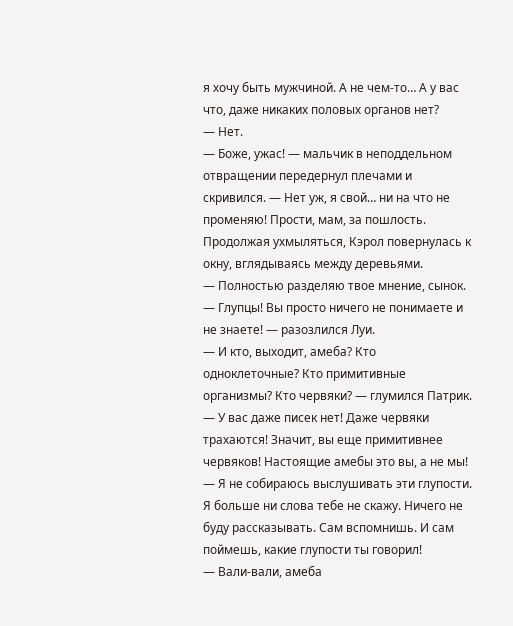я хочу быть мужчиной. А не чем-то… А у вас что, даже никаких половых органов нет?
— Нет.
— Боже, ужас! — мальчик в неподдельном отвращении передернул плечами и скривился. — Нет уж, я свой… ни на что не променяю! Прости, мам, за пошлость.
Продолжая ухмыляться, Кэрол повернулась к окну, вглядываясь между деревьями.
— Полностью разделяю твое мнение, сынок.
— Глупцы! Вы просто ничего не понимаете и не знаете! — разозлился Луи.
— И кто, выходит, амеба? Кто одноклеточные? Кто примитивные организмы? Кто червяки? — глумился Патрик. — У вас даже писек нет! Даже червяки трахаются! Значит, вы еще примитивнее червяков! Настоящие амебы это вы, а не мы!
— Я не собираюсь выслушивать эти глупости. Я больше ни слова тебе не скажу. Ничего не буду рассказывать. Сам вспомнишь. И сам поймешь, какие глупости ты говорил!
— Вали-вали, амеба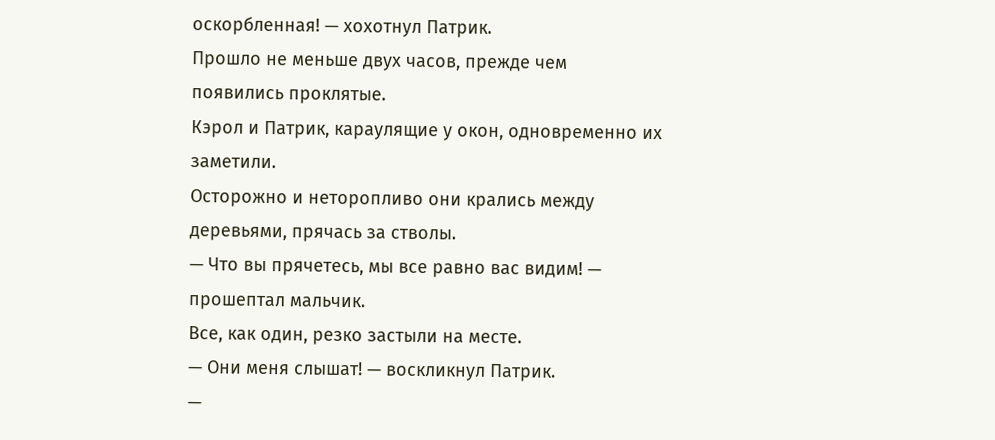оскорбленная! — хохотнул Патрик.
Прошло не меньше двух часов, прежде чем появились проклятые.
Кэрол и Патрик, караулящие у окон, одновременно их заметили.
Осторожно и неторопливо они крались между деревьями, прячась за стволы.
— Что вы прячетесь, мы все равно вас видим! — прошептал мальчик.
Все, как один, резко застыли на месте.
— Они меня слышат! — воскликнул Патрик.
—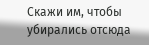Скажи им, чтобы убирались отсюда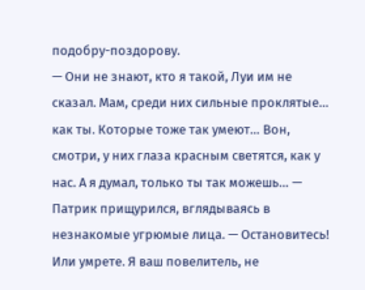подобру-поздорову.
— Они не знают, кто я такой, Луи им не сказал. Мам, среди них сильные проклятые… как ты. Которые тоже так умеют… Вон, смотри, у них глаза красным светятся, как у нас. А я думал, только ты так можешь… — Патрик прищурился, вглядываясь в незнакомые угрюмые лица. — Остановитесь! Или умрете. Я ваш повелитель, не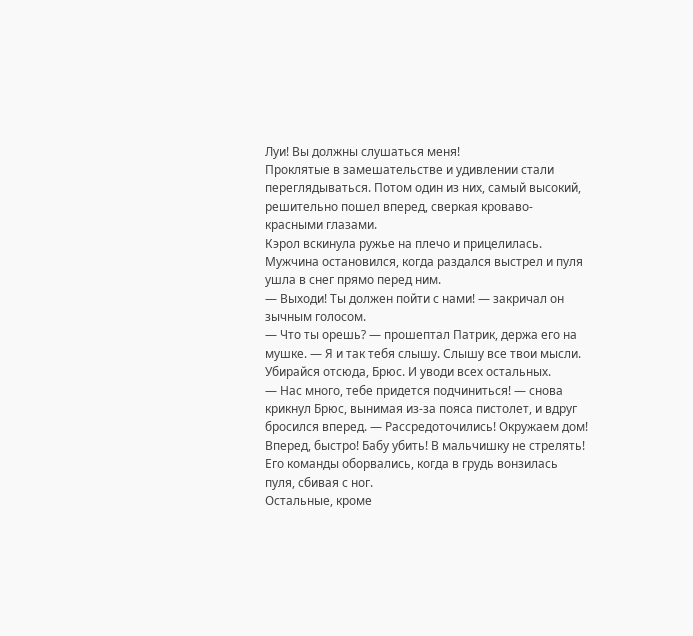Луи! Вы должны слушаться меня!
Проклятые в замешательстве и удивлении стали переглядываться. Потом один из них, самый высокий, решительно пошел вперед, сверкая кроваво-красными глазами.
Кэрол вскинула ружье на плечо и прицелилась.
Мужчина остановился, когда раздался выстрел и пуля ушла в снег прямо перед ним.
— Выходи! Ты должен пойти с нами! — закричал он зычным голосом.
— Что ты орешь? — прошептал Патрик, держа его на мушке. — Я и так тебя слышу. Слышу все твои мысли. Убирайся отсюда, Брюс. И уводи всех остальных.
— Нас много, тебе придется подчиниться! — снова крикнул Брюс, вынимая из-за пояса пистолет, и вдруг бросился вперед. — Рассредоточились! Окружаем дом! Вперед, быстро! Бабу убить! В мальчишку не стрелять!
Его команды оборвались, когда в грудь вонзилась пуля, сбивая с ног.
Остальные, кроме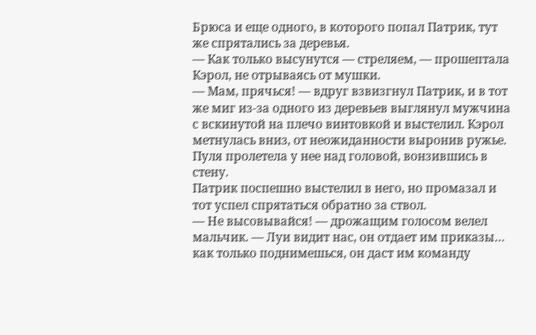Брюса и еще одного, в которого попал Патрик, тут же спрятались за деревья.
— Как только высунутся — стреляем, — прошептала Кэрол, не отрываясь от мушки.
— Мам, прячься! — вдруг взвизгнул Патрик, и в тот же миг из-за одного из деревьев выглянул мужчина с вскинутой на плечо винтовкой и выстелил. Кэрол метнулась вниз, от неожиданности выронив ружье. Пуля пролетела у нее над головой, вонзившись в стену.
Патрик поспешно выстелил в него, но промазал и тот успел спрятаться обратно за ствол.
— Не высовывайся! — дрожащим голосом велел мальчик. — Луи видит нас, он отдает им приказы… как только поднимешься, он даст им команду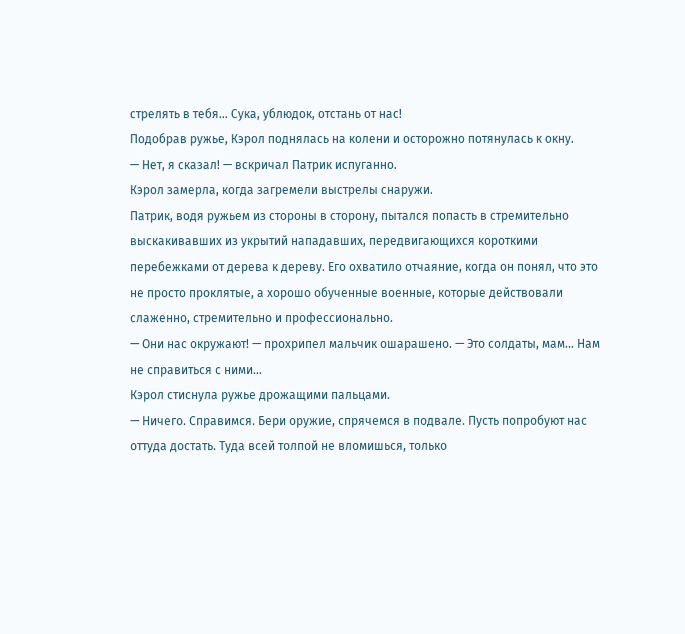стрелять в тебя… Сука, ублюдок, отстань от нас!
Подобрав ружье, Кэрол поднялась на колени и осторожно потянулась к окну.
— Нет, я сказал! — вскричал Патрик испуганно.
Кэрол замерла, когда загремели выстрелы снаружи.
Патрик, водя ружьем из стороны в сторону, пытался попасть в стремительно выскакивавших из укрытий нападавших, передвигающихся короткими перебежками от дерева к дереву. Его охватило отчаяние, когда он понял, что это не просто проклятые, а хорошо обученные военные, которые действовали слаженно, стремительно и профессионально.
— Они нас окружают! — прохрипел мальчик ошарашено. — Это солдаты, мам… Нам не справиться с ними…
Кэрол стиснула ружье дрожащими пальцами.
— Ничего. Справимся. Бери оружие, спрячемся в подвале. Пусть попробуют нас оттуда достать. Туда всей толпой не вломишься, только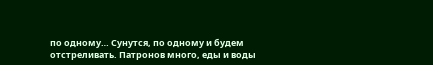по одному… Сунутся, по одному и будем отстреливать. Патронов много, еды и воды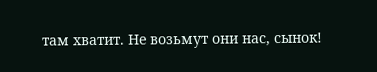там хватит. Не возьмут они нас, сынок!